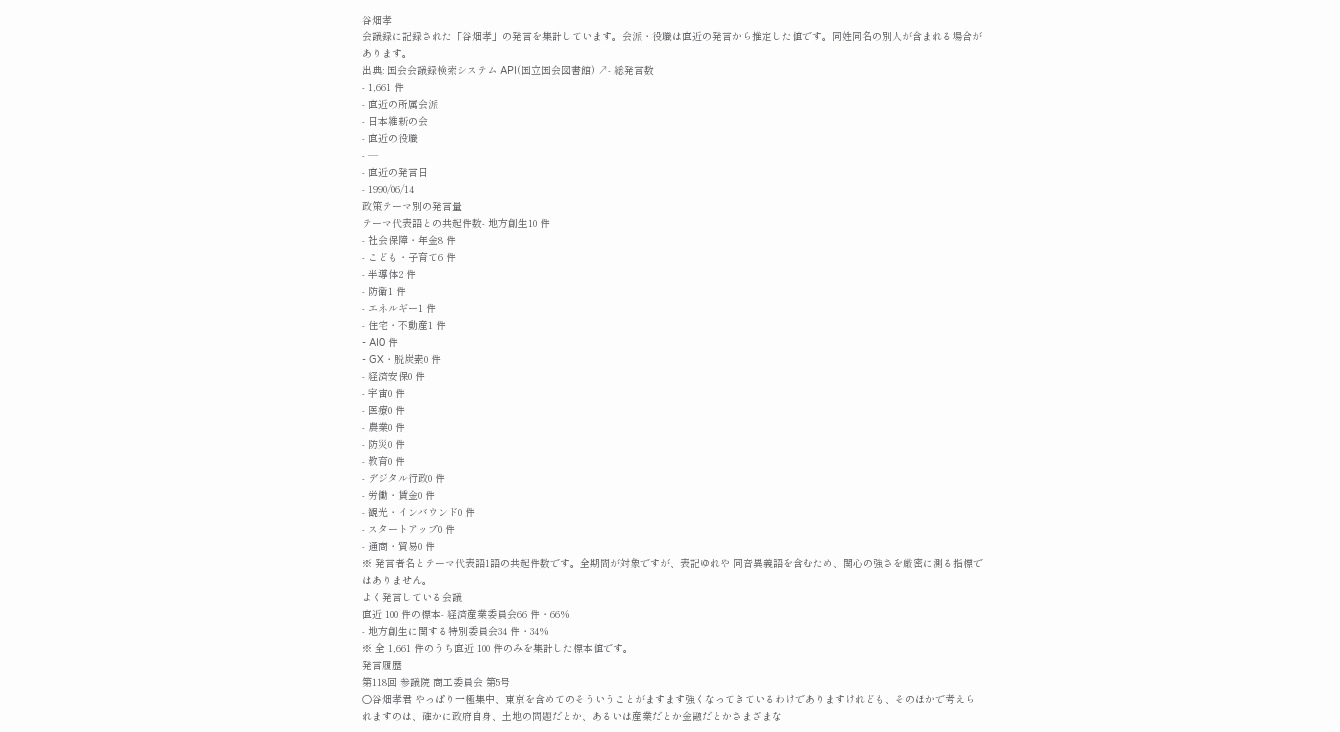谷畑孝
会議録に記録された「谷畑孝」の発言を集計しています。会派・役職は直近の発言から推定した値です。同姓同名の別人が含まれる場合があります。
出典: 国会会議録検索システム API(国立国会図書館) ↗- 総発言数
- 1,661 件
- 直近の所属会派
- 日本維新の会
- 直近の役職
- —
- 直近の発言日
- 1990/06/14
政策テーマ別の発言量
テーマ代表語との共起件数- 地方創生10 件
- 社会保障・年金8 件
- こども・子育て6 件
- 半導体2 件
- 防衛1 件
- エネルギー1 件
- 住宅・不動産1 件
- AI0 件
- GX・脱炭素0 件
- 経済安保0 件
- 宇宙0 件
- 医療0 件
- 農業0 件
- 防災0 件
- 教育0 件
- デジタル行政0 件
- 労働・賃金0 件
- 観光・インバウンド0 件
- スタートアップ0 件
- 通商・貿易0 件
※ 発言者名とテーマ代表語1語の共起件数です。全期間が対象ですが、表記ゆれや 同音異義語を含むため、関心の強さを厳密に測る指標ではありません。
よく発言している会議
直近 100 件の標本- 経済産業委員会66 件・66%
- 地方創生に関する特別委員会34 件・34%
※ 全 1,661 件のうち直近 100 件のみを集計した標本値です。
発言履歴
第118回 参議院 商工委員会 第5号
○谷畑孝君 やっぱり一極集中、東京を含めてのそういうことがますます強くなってきているわけでありますけれども、そのほかで考えられますのは、確かに政府自身、土地の問題だとか、あるいは産業だとか金融だとかさまざまな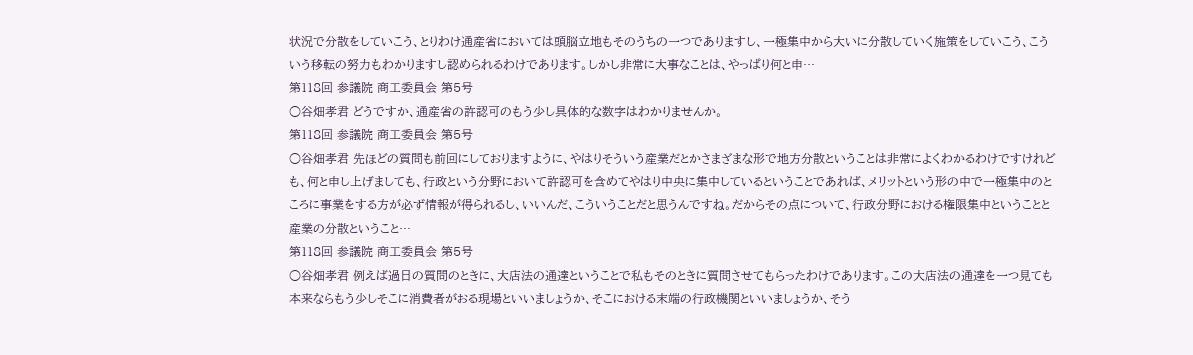状況で分散をしていこう、とりわけ通産省においては頭脳立地もそのうちの一つでありますし、一極集中から大いに分散していく施策をしていこう、こういう移転の努力もわかりますし認められるわけであります。しかし非常に大事なことは、やっぱり何と申…
第118回 参議院 商工委員会 第5号
○谷畑孝君 どうですか、通産省の許認可のもう少し具体的な数字はわかりませんか。
第118回 参議院 商工委員会 第5号
○谷畑孝君 先ほどの質問も前回にしておりますように、やはりそういう産業だとかさまざまな形で地方分散ということは非常によくわかるわけですけれども、何と申し上げましても、行政という分野において許認可を含めてやはり中央に集中しているということであれば、メリットという形の中で一極集中のところに事業をする方が必ず情報が得られるし、いいんだ、こういうことだと思うんですね。だからその点について、行政分野における権限集中ということと産業の分散ということ…
第118回 参議院 商工委員会 第5号
○谷畑孝君 例えば過日の質問のときに、大店法の通達ということで私もそのときに質問させてもらったわけであります。この大店法の通達を一つ見ても本来ならもう少しそこに消費者がおる現場といいましょうか、そこにおける末端の行政機関といいましょうか、そう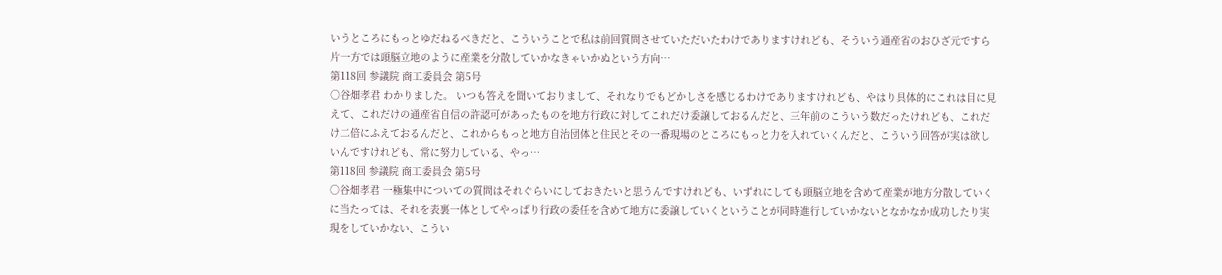いうところにもっとゆだねるべきだと、こういうことで私は前回質問させていただいたわけでありますけれども、そういう通産省のおひざ元ですら片一方では頭脳立地のように産業を分散していかなきゃいかぬという方向…
第118回 参議院 商工委員会 第5号
○谷畑孝君 わかりました。 いつも答えを聞いておりまして、それなりでもどかしさを感じるわけでありますけれども、やはり具体的にこれは目に見えて、これだけの通産省自信の許認可があったものを地方行政に対してこれだけ委譲しておるんだと、三年前のこういう数だったけれども、これだけ二倍にふえておるんだと、これからもっと地方自治団体と住民とその一番現場のところにもっと力を入れていくんだと、こういう回答が実は欲しいんですけれども、常に努力している、やっ…
第118回 参議院 商工委員会 第5号
○谷畑孝君 一極集中についての質問はそれぐらいにしておきたいと思うんですけれども、いずれにしても頭脳立地を含めて産業が地方分散していくに当たっては、それを表裏一体としてやっぱり行政の委任を含めて地方に委譲していくということが同時進行していかないとなかなか成功したり実現をしていかない、こうい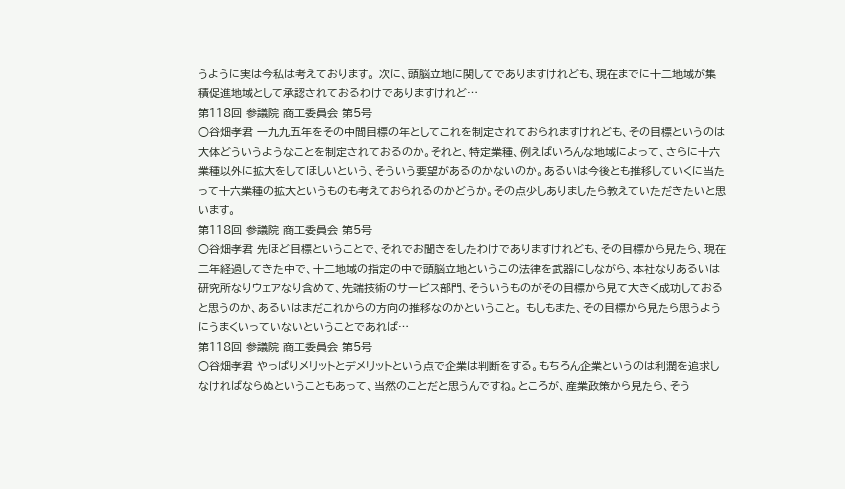うように実は今私は考えております。 次に、頭脳立地に関してでありますけれども、現在までに十二地域が集積促進地域として承認されておるわけでありますけれど…
第118回 参議院 商工委員会 第5号
○谷畑孝君 一九九五年をその中間目標の年としてこれを制定されておられますけれども、その目標というのは大体どういうようなことを制定されておるのか。それと、特定業種、例えばいろんな地域によって、さらに十六業種以外に拡大をしてほしいという、そういう要望があるのかないのか。あるいは今後とも推移していくに当たって十六業種の拡大というものも考えておられるのかどうか。その点少しありましたら教えていただきたいと思います。
第118回 参議院 商工委員会 第5号
○谷畑孝君 先ほど目標ということで、それでお聞きをしたわけでありますけれども、その目標から見たら、現在二年経過してきた中で、十二地域の指定の中で頭脳立地というこの法律を武器にしながら、本社なりあるいは研究所なりウェアなり含めて、先端技術のサービス部門、そういうものがその目標から見て大きく成功しておると思うのか、あるいはまだこれからの方向の推移なのかということ。 もしもまた、その目標から見たら思うようにうまくいっていないということであれば…
第118回 参議院 商工委員会 第5号
○谷畑孝君 やっぱりメリットとデメリットという点で企業は判断をする。もちろん企業というのは利潤を追求しなければならぬということもあって、当然のことだと思うんですね。ところが、産業政策から見たら、そう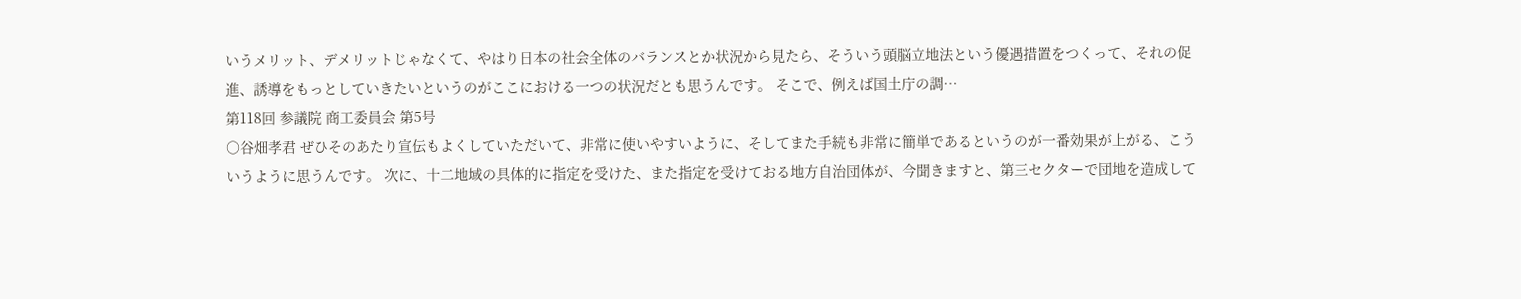いうメリット、デメリットじゃなくて、やはり日本の社会全体のバランスとか状況から見たら、そういう頭脳立地法という優遇措置をつくって、それの促進、誘導をもっとしていきたいというのがここにおける一つの状況だとも思うんです。 そこで、例えば国土庁の調…
第118回 参議院 商工委員会 第5号
○谷畑孝君 ぜひそのあたり宣伝もよくしていただいて、非常に使いやすいように、そしてまた手続も非常に簡単であるというのが一番効果が上がる、こういうように思うんです。 次に、十二地域の具体的に指定を受けた、また指定を受けておる地方自治団体が、今聞きますと、第三セクターで団地を造成して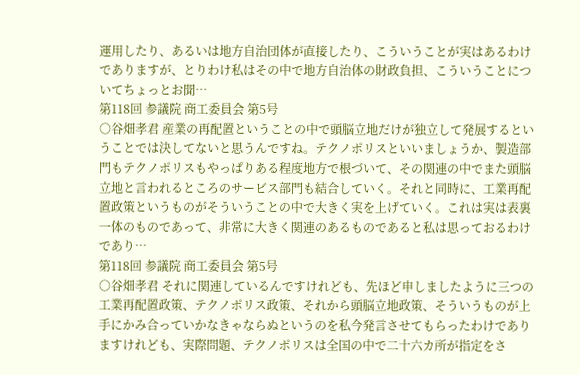運用したり、あるいは地方自治団体が直接したり、こういうことが実はあるわけでありますが、とりわけ私はその中で地方自治体の財政負担、こういうことについてちょっとお聞…
第118回 参議院 商工委員会 第5号
○谷畑孝君 産業の再配置ということの中で頭脳立地だけが独立して発展するということでは決してないと思うんですね。テクノポリスといいましょうか、製造部門もテクノポリスもやっぱりある程度地方で根づいて、その関連の中でまた頭脳立地と言われるところのサービス部門も結合していく。それと同時に、工業再配置政策というものがそういうことの中で大きく実を上げていく。これは実は表裏一体のものであって、非常に大きく関連のあるものであると私は思っておるわけであり…
第118回 参議院 商工委員会 第5号
○谷畑孝君 それに関連しているんですけれども、先ほど申しましたように三つの工業再配置政策、テクノポリス政策、それから頭脳立地政策、そういうものが上手にかみ合っていかなきゃならぬというのを私今発言させてもらったわけでありますけれども、実際問題、テクノポリスは全国の中で二十六カ所が指定をさ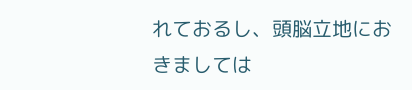れておるし、頭脳立地におきましては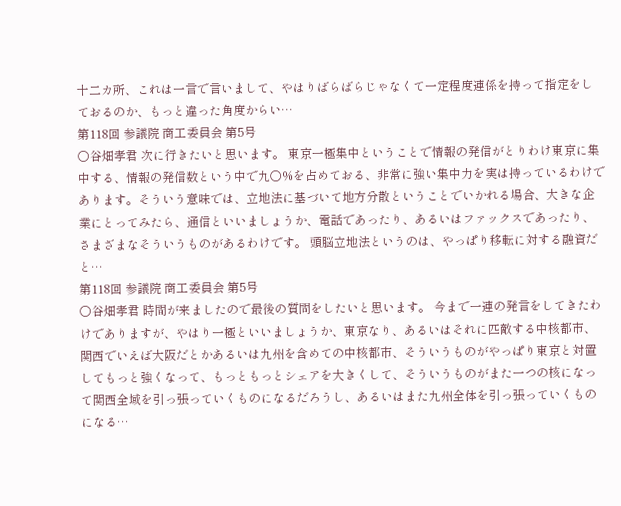十二カ所、これは一言で言いまして、やはりばらばらじゃなくて一定程度連係を持って指定をしておるのか、もっと違った角度からい…
第118回 参議院 商工委員会 第5号
○谷畑孝君 次に行きたいと思います。 東京一極集中ということで情報の発信がとりわけ東京に集中する、情報の発信数という中で九〇%を占めておる、非常に強い集中力を実は持っているわけであります。そういう意味では、立地法に基づいて地方分散ということでいかれる場合、大きな企業にとってみたら、通信といいましょうか、電話であったり、あるいはファックスであったり、さまざまなそういうものがあるわけです。 頭脳立地法というのは、やっぱり移転に対する融資だと…
第118回 参議院 商工委員会 第5号
○谷畑孝君 時間が来ましたので最後の質問をしたいと思います。 今まで一連の発言をしてきたわけでありますが、やはり一極といいましょうか、東京なり、あるいはそれに匹敵する中核都市、関西でいえば大阪だとかあるいは九州を含めての中核都市、そういうものがやっぱり東京と対置してもっと強くなって、もっともっとシェアを大きくして、そういうものがまた一つの核になって関西全域を引っ張っていくものになるだろうし、あるいはまた九州全体を引っ張っていくものになる…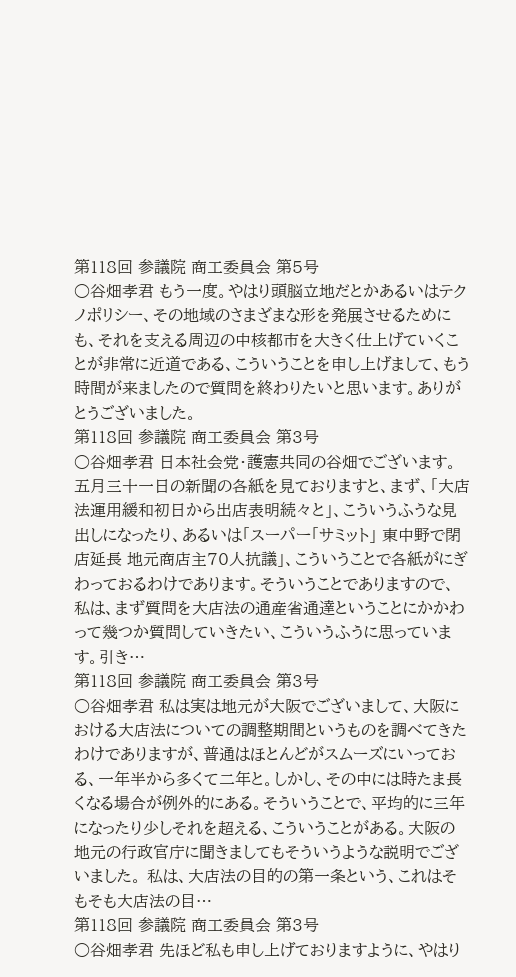第118回 参議院 商工委員会 第5号
○谷畑孝君 もう一度。やはり頭脳立地だとかあるいはテクノポリシー、その地域のさまざまな形を発展させるためにも、それを支える周辺の中核都市を大きく仕上げていくことが非常に近道である、こういうことを申し上げまして、もう時間が来ましたので質問を終わりたいと思います。ありがとうございました。
第118回 参議院 商工委員会 第3号
○谷畑孝君 日本社会党・護憲共同の谷畑でございます。 五月三十一日の新聞の各紙を見ておりますと、まず、「大店法運用緩和初日から出店表明続々と」、こういうふうな見出しになったり、あるいは「スーパー「サミット」 東中野で閉店延長 地元商店主70人抗議」、こういうことで各紙がにぎわっておるわけであります。そういうことでありますので、私は、まず質問を大店法の通産省通達ということにかかわって幾つか質問していきたい、こういうふうに思っています。引き…
第118回 参議院 商工委員会 第3号
○谷畑孝君 私は実は地元が大阪でございまして、大阪における大店法についての調整期間というものを調べてきたわけでありますが、普通はほとんどがスムーズにいっておる、一年半から多くて二年と。しかし、その中には時たま長くなる場合が例外的にある。そういうことで、平均的に三年になったり少しそれを超える、こういうことがある。大阪の地元の行政官庁に聞きましてもそういうような説明でございました。 私は、大店法の目的の第一条という、これはそもそも大店法の目…
第118回 参議院 商工委員会 第3号
○谷畑孝君 先ほど私も申し上げておりますように、やはり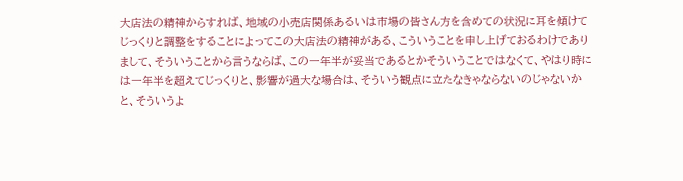大店法の精神からすれば、地域の小売店関係あるいは市場の皆さん方を含めての状況に耳を傾けてじっくりと調整をすることによってこの大店法の精神がある、こういうことを申し上げておるわけでありまして、そういうことから言うならば、この一年半が妥当であるとかそういうことではなくて、やはり時には一年半を超えてじっくりと、影響が過大な場合は、そういう観点に立たなきゃならないのじゃないかと、そういうよ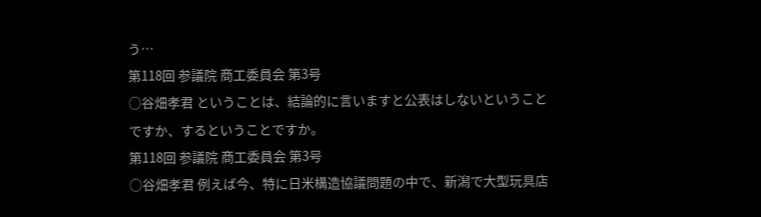う…
第118回 参議院 商工委員会 第3号
○谷畑孝君 ということは、結論的に言いますと公表はしないということですか、するということですか。
第118回 参議院 商工委員会 第3号
○谷畑孝君 例えば今、特に日米構造協議問題の中で、新潟で大型玩具店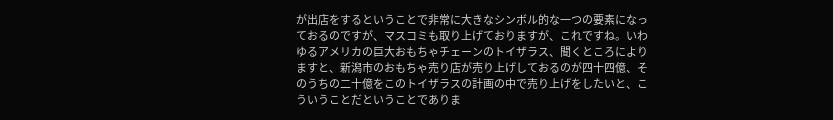が出店をするということで非常に大きなシンボル的な一つの要素になっておるのですが、マスコミも取り上げておりますが、これですね。いわゆるアメリカの巨大おもちゃチェーンのトイザラス、聞くところによりますと、新潟市のおもちゃ売り店が売り上げしておるのが四十四億、そのうちの二十億をこのトイザラスの計画の中で売り上げをしたいと、こういうことだということでありま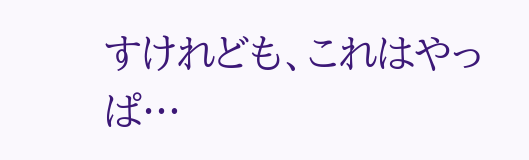すけれども、これはやっぱ…